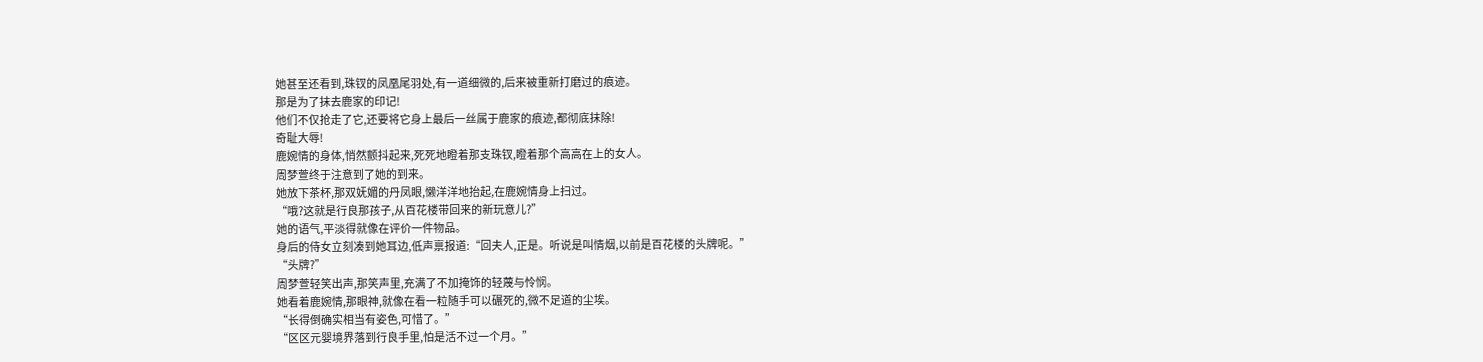她甚至还看到,珠钗的凤凰尾羽处,有一道细微的,后来被重新打磨过的痕迹。
那是为了抹去鹿家的印记!
他们不仅抢走了它,还要将它身上最后一丝属于鹿家的痕迹,都彻底抹除!
奇耻大辱!
鹿婉情的身体,悄然颤抖起来,死死地瞪着那支珠钗,瞪着那个高高在上的女人。
周梦萱终于注意到了她的到来。
她放下茶杯,那双妩媚的丹凤眼,懒洋洋地抬起,在鹿婉情身上扫过。
“哦?这就是行良那孩子,从百花楼带回来的新玩意儿?”
她的语气,平淡得就像在评价一件物品。
身后的侍女立刻凑到她耳边,低声禀报道:“回夫人,正是。听说是叫情烟,以前是百花楼的头牌呢。”
“头牌?”
周梦萱轻笑出声,那笑声里,充满了不加掩饰的轻蔑与怜悯。
她看着鹿婉情,那眼神,就像在看一粒随手可以碾死的,微不足道的尘埃。
“长得倒确实相当有姿色,可惜了。”
“区区元婴境界落到行良手里,怕是活不过一个月。”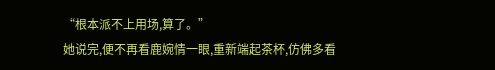“根本派不上用场,算了。”
她说完,便不再看鹿婉情一眼,重新端起茶杯,仿佛多看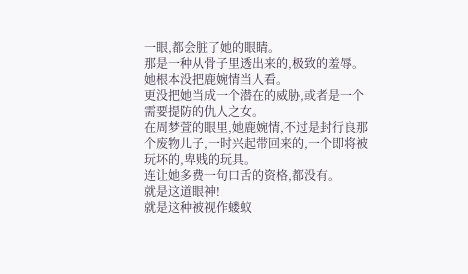一眼,都会脏了她的眼睛。
那是一种从骨子里透出来的,极致的羞辱。
她根本没把鹿婉情当人看。
更没把她当成一个潜在的威胁,或者是一个需要提防的仇人之女。
在周梦萱的眼里,她鹿婉情,不过是封行良那个废物儿子,一时兴起带回来的,一个即将被玩坏的,卑贱的玩具。
连让她多费一句口舌的资格,都没有。
就是这道眼神!
就是这种被视作蝼蚁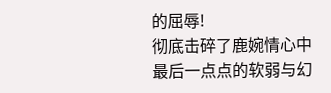的屈辱!
彻底击碎了鹿婉情心中最后一点点的软弱与幻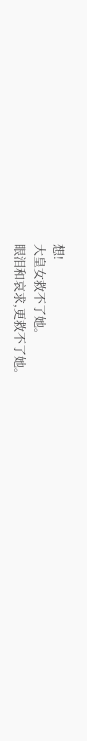想!
大皇女救不了她。
眼泪和哀求,更救不了她。